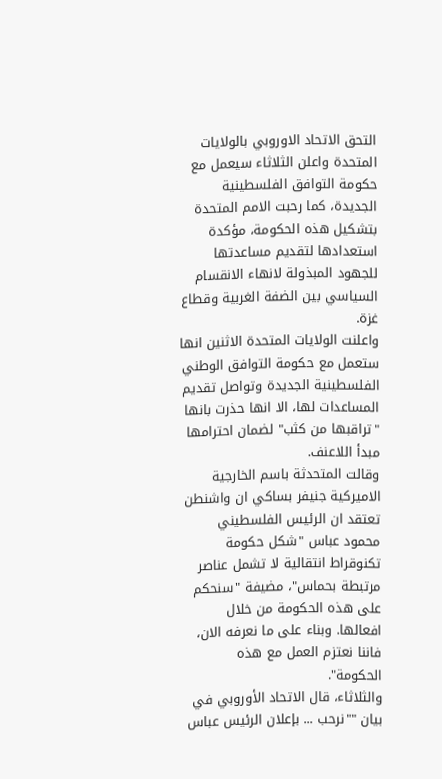التحق الاتحاد الاوروبي بالولايات المتحدة واعلن الثلاثاء سيعمل مع حكومة التوافق الفلسطينية الجديدة، كما رحبت الامم المتحدة بتشكيل هذه الحكومة، مؤكدة استعدادها لتقديم مساعدتها للجهود المبذولة لانهاء الانقسام السياسي بين الضفة الغربية وقطاع غزة.
واعلنت الولايات المتحدة الاثنين انها ستعمل مع حكومة التوافق الوطني الفلسطينية الجديدة وتواصل تقديم المساعدات لها، الا انها حذرت بانها "تراقبها من كثب" لضمان احترامها مبدأ اللاعنف.
وقالت المتحدثة باسم الخارجية الاميركية جنيفر بساكي ان واشنطن تعتقد ان الرئيس الفلسطيني محمود عباس "شكل حكومة تكنوقراط انتقالية لا تشمل عناصر مرتبطة بحماس"، مضيفة "سنحكم على هذه الحكومة من خلال افعالها. وبناء على ما نعرفه الان، فاننا نعتزم العمل مع هذه الحكومة".
والثلاثاء، قال الاتحاد الأوروبي في بيان ""نرحب ... بإعلان الرئيس عباس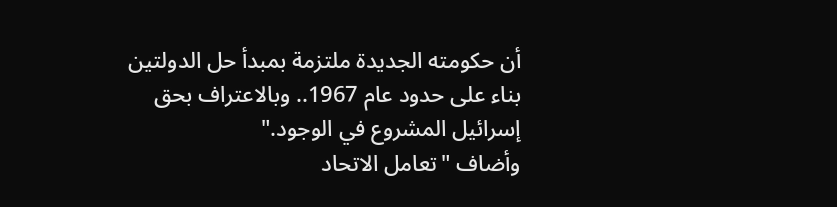أن حكومته الجديدة ملتزمة بمبدأ حل الدولتين بناء على حدود عام 1967.. وبالاعتراف بحق إسرائيل المشروع في الوجود."
وأضاف "تعامل الاتحاد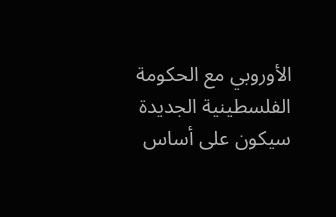الأوروبي مع الحكومة الفلسطينية الجديدة سيكون على أساس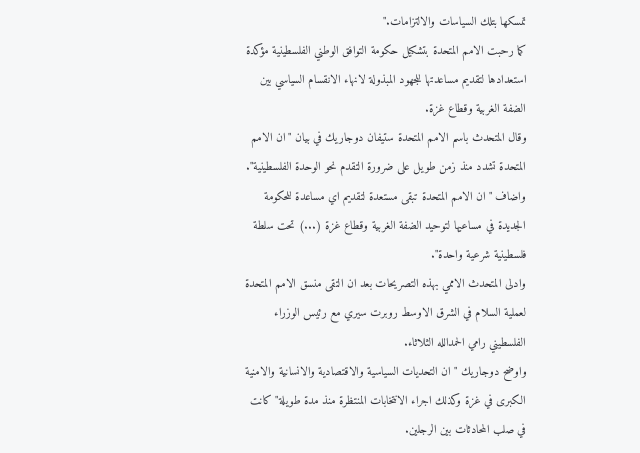تمسكها بتلك السياسات والالتزامات."
كما رحبت الامم المتحدة بتشكيل حكومة التوافق الوطني الفلسطينية مؤكدة استعدادها لتقديم مساعدتها للجهود المبذولة لانهاء الانقسام السياسي بين الضفة الغربية وقطاع غزة.
وقال المتحدث باسم الامم المتحدة ستيفان دوجاريك في بيان "ان الامم المتحدة تشدد منذ زمن طويل على ضرورة التقدم نحو الوحدة الفلسطينية".
واضاف "ان الامم المتحدة تبقى مستعدة لتقديم اي مساعدة للحكومة الجديدة في مساعيها لتوحيد الضفة الغربية وقطاع غزة (...) تحت سلطة فلسطينية شرعية واحدة".
وادلى المتحدث الاممي بهذه التصريحات بعد ان التقى منسق الامم المتحدة لعملية السلام في الشرق الاوسط روبرت سيري مع رئيس الوزراء الفلسطيني رامي الحمدالله الثلاثاء.
واوضح دوجاريك "ان التحديات السياسية والاقتصادية والانسانية والامنية الكبرى في غزة وكذلك اجراء الانتخابات المنتظرة منذ مدة طويلة" كانت في صلب المحادثات بين الرجلين.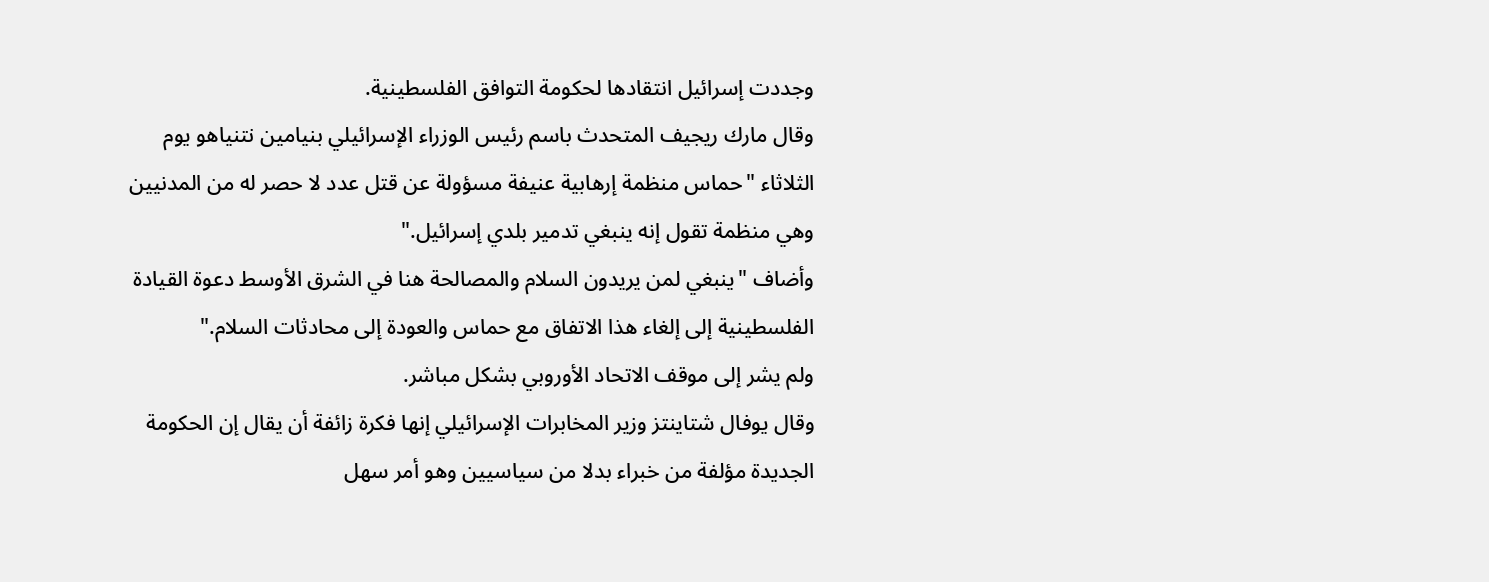وجددت إسرائيل انتقادها لحكومة التوافق الفلسطينية.
وقال مارك ريجيف المتحدث باسم رئيس الوزراء الإسرائيلي بنيامين نتنياهو يوم الثلاثاء "حماس منظمة إرهابية عنيفة مسؤولة عن قتل عدد لا حصر له من المدنيين وهي منظمة تقول إنه ينبغي تدمير بلدي إسرائيل."
وأضاف "ينبغي لمن يريدون السلام والمصالحة هنا في الشرق الأوسط دعوة القيادة الفلسطينية إلى إلغاء هذا الاتفاق مع حماس والعودة إلى محادثات السلام."
ولم يشر إلى موقف الاتحاد الأوروبي بشكل مباشر.
وقال يوفال شتاينتز وزير المخابرات الإسرائيلي إنها فكرة زائفة أن يقال إن الحكومة الجديدة مؤلفة من خبراء بدلا من سياسيين وهو أمر سهل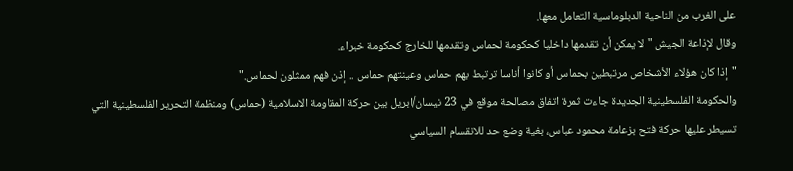على الغرب من الناحية الدبلوماسية التعامل معها.
وقال لإذاعة الجيش "لا يمكن أن تقدمها داخليا كحكومة لحماس وتقدمها للخارج كحكومة خبراء.
"إذا كان هؤلاء الأشخاص مرتبطين بحماس أو كانوا أناسا ترتبط بهم حماس وعينتهم حماس .. إذن فهم ممثلون لحماس."
والحكومة الفلسطينية الجديدة جاءت ثمرة اتفاق مصالحة موقع في 23 نيسان/ابريل بين حركة المقاومة الاسلامية (حماس) ومنظمة التحرير الفلسطينية التي تسيطر عليها حركة فتح بزعامة محمود عباس، بغية وضع حد للانقسام السياسي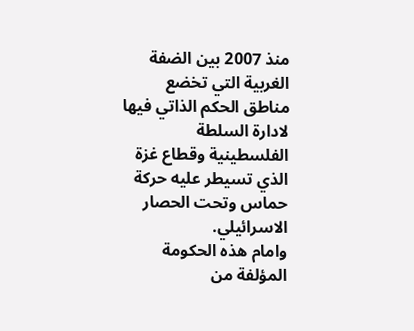منذ 2007 بين الضفة الغربية التي تخضع مناطق الحكم الذاتي فيها لادارة السلطة الفلسطينية وقطاع غزة الذي تسيطر عليه حركة حماس وتحت الحصار الاسرائيلي.
وامام هذه الحكومة المؤلفة من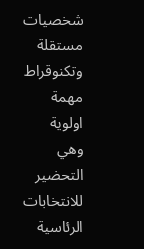شخصيات مستقلة وتكنوقراط مهمة اولوية وهي التحضير للانتخابات الرئاسية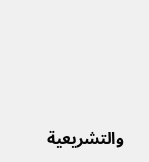والتشريعية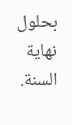بحلول نهاية السنة.